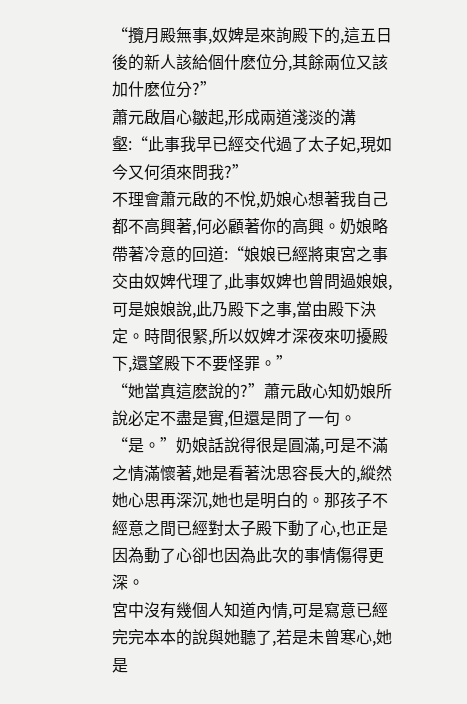“攬月殿無事,奴婢是來詢殿下的,這五日後的新人該給個什麽位分,其餘兩位又該加什麽位分?”
蕭元啟眉心皺起,形成兩道淺淡的溝壑:“此事我早已經交代過了太子妃,現如今又何須來問我?”
不理會蕭元啟的不悅,奶娘心想著我自己都不高興著,何必顧著你的高興。奶娘略帶著冷意的回道:“娘娘已經將東宮之事交由奴婢代理了,此事奴婢也曾問過娘娘,可是娘娘說,此乃殿下之事,當由殿下決定。時間很緊,所以奴婢才深夜來叨擾殿下,還望殿下不要怪罪。”
“她當真這麽說的?”蕭元啟心知奶娘所說必定不盡是實,但還是問了一句。
“是。”奶娘話說得很是圓滿,可是不滿之情滿懷著,她是看著沈思容長大的,縱然她心思再深沉,她也是明白的。那孩子不經意之間已經對太子殿下動了心,也正是因為動了心卻也因為此次的事情傷得更深。
宮中沒有幾個人知道內情,可是寫意已經完完本本的說與她聽了,若是未曾寒心,她是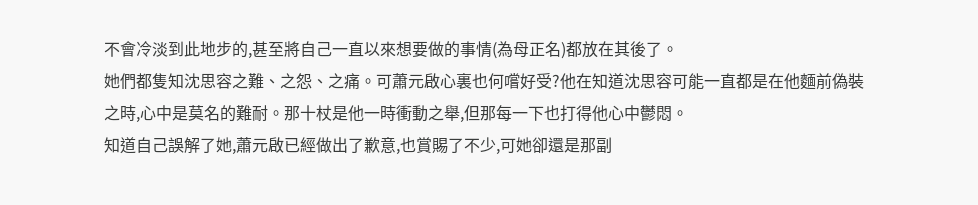不會冷淡到此地步的,甚至將自己一直以來想要做的事情(為母正名)都放在其後了。
她們都隻知沈思容之難、之怨、之痛。可蕭元啟心裏也何嚐好受?他在知道沈思容可能一直都是在他麵前偽裝之時,心中是莫名的難耐。那十杖是他一時衝動之舉,但那每一下也打得他心中鬱悶。
知道自己誤解了她,蕭元啟已經做出了歉意,也賞賜了不少,可她卻還是那副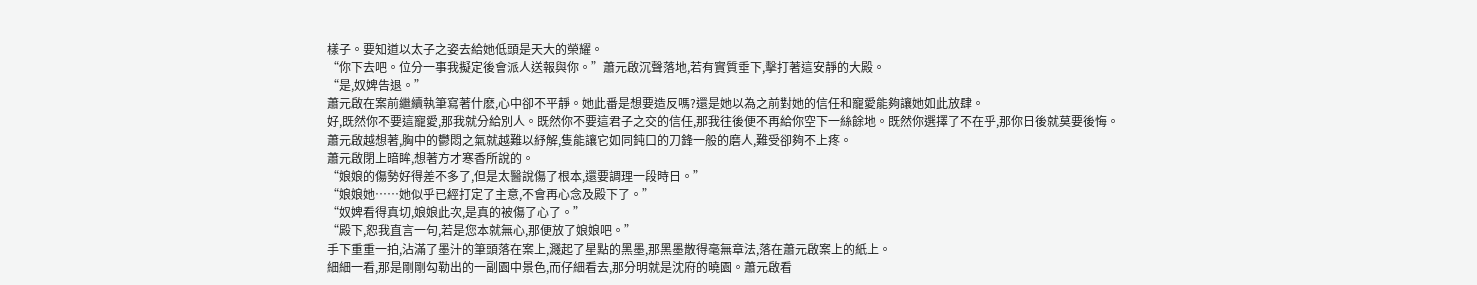樣子。要知道以太子之姿去給她低頭是天大的榮耀。
“你下去吧。位分一事我擬定後會派人送報與你。”蕭元啟沉聲落地,若有實質垂下,擊打著這安靜的大殿。
“是,奴婢告退。”
蕭元啟在案前繼續執筆寫著什麽,心中卻不平靜。她此番是想要造反嗎?還是她以為之前對她的信任和寵愛能夠讓她如此放肆。
好,既然你不要這寵愛,那我就分給別人。既然你不要這君子之交的信任,那我往後便不再給你空下一絲餘地。既然你選擇了不在乎,那你日後就莫要後悔。
蕭元啟越想著,胸中的鬱悶之氣就越難以紓解,隻能讓它如同鈍口的刀鋒一般的磨人,難受卻夠不上疼。
蕭元啟閉上暗眸,想著方才寒香所說的。
“娘娘的傷勢好得差不多了,但是太醫說傷了根本,還要調理一段時日。”
“娘娘她……她似乎已經打定了主意,不會再心念及殿下了。”
“奴婢看得真切,娘娘此次,是真的被傷了心了。”
“殿下,恕我直言一句,若是您本就無心,那便放了娘娘吧。”
手下重重一拍,沾滿了墨汁的筆頭落在案上,濺起了星點的黑墨,那黑墨散得毫無章法,落在蕭元啟案上的紙上。
細細一看,那是剛剛勾勒出的一副園中景色,而仔細看去,那分明就是沈府的曉園。蕭元啟看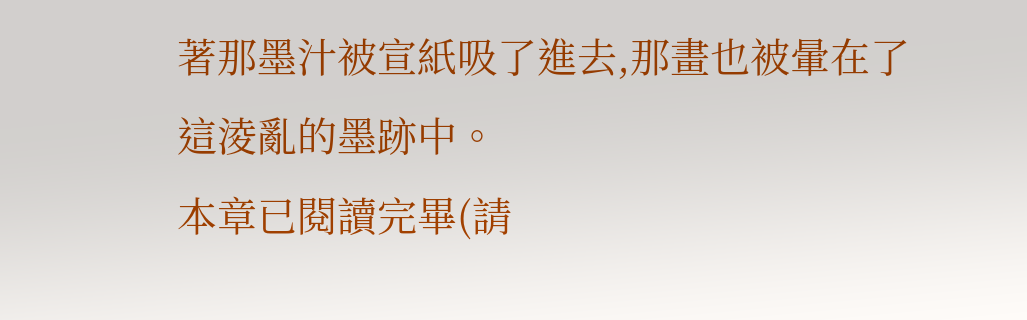著那墨汁被宣紙吸了進去,那畫也被暈在了這淩亂的墨跡中。
本章已閱讀完畢(請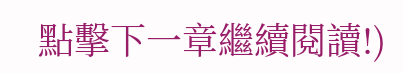點擊下一章繼續閱讀!)